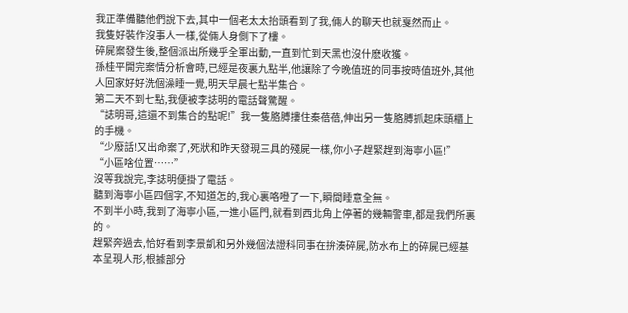我正準備聽他們說下去,其中一個老太太抬頭看到了我,倆人的聊天也就戛然而止。
我隻好裝作沒事人一樣,從倆人身側下了樓。
碎屍案發生後,整個派出所幾乎全軍出動,一直到忙到天黑也沒什麽收獲。
孫桂平開完案情分析會時,已經是夜裏九點半,他讓除了今晚值班的同事按時值班外,其他人回家好好洗個澡睡一覺,明天早晨七點半集合。
第二天不到七點,我便被李誌明的電話聲驚醒。
“誌明哥,這還不到集合的點呢!”我一隻胳膊摟住秦蓓蓓,伸出另一隻胳膊抓起床頭櫃上的手機。
“少廢話!又出命案了,死狀和昨天發現三具的殘屍一樣,你小子趕緊趕到海寧小區!”
“小區啥位置……”
沒等我說完,李誌明便掛了電話。
聽到海寧小區四個字,不知道怎的,我心裏咯噔了一下,瞬間睡意全無。
不到半小時,我到了海寧小區,一進小區門,就看到西北角上停著的幾輛警車,都是我們所裏的。
趕緊奔過去,恰好看到李景凱和另外幾個法證科同事在拚湊碎屍,防水布上的碎屍已經基本呈現人形,根據部分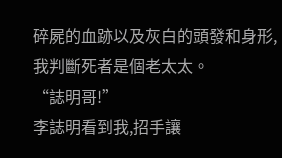碎屍的血跡以及灰白的頭發和身形,我判斷死者是個老太太。
“誌明哥!”
李誌明看到我,招手讓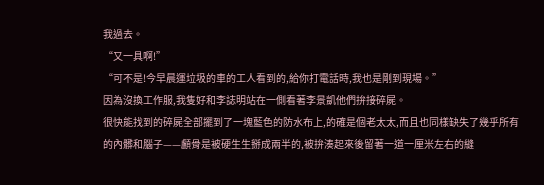我過去。
“又一具啊!”
“可不是!今早晨運垃圾的車的工人看到的,給你打電話時,我也是剛到現場。”
因為沒換工作服,我隻好和李誌明站在一側看著李景凱他們拚接碎屍。
很快能找到的碎屍全部擺到了一塊藍色的防水布上,的確是個老太太,而且也同樣缺失了幾乎所有的內髒和腦子——顱骨是被硬生生掰成兩半的,被拚湊起來後留著一道一厘米左右的縫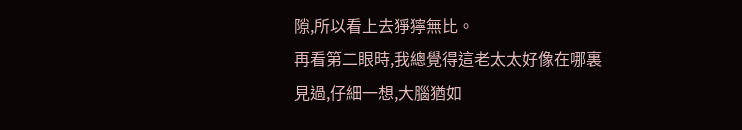隙,所以看上去猙獰無比。
再看第二眼時,我總覺得這老太太好像在哪裏見過,仔細一想,大腦猶如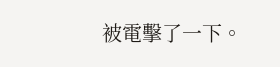被電擊了一下。